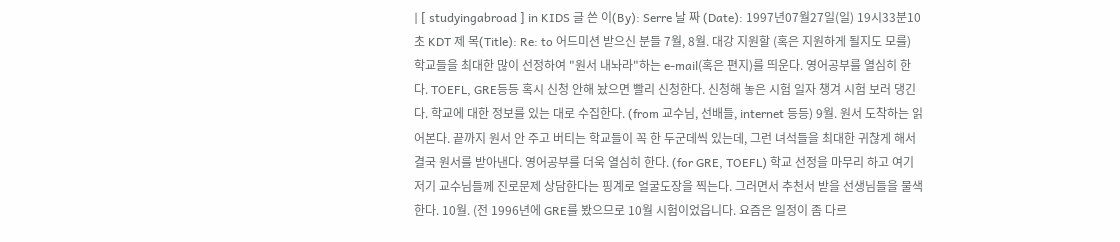| [ studyingabroad ] in KIDS 글 쓴 이(By): Serre 날 짜 (Date): 1997년07월27일(일) 19시33분10초 KDT 제 목(Title): Re: to 어드미션 받으신 분들 7월, 8월. 대강 지원할 (혹은 지원하게 될지도 모를) 학교들을 최대한 많이 선정하여 "원서 내놔라"하는 e-mail(혹은 편지)를 띄운다. 영어공부를 열심히 한다. TOEFL, GRE등등 혹시 신청 안해 놨으면 빨리 신청한다. 신청해 놓은 시험 일자 챙겨 시험 보러 댕긴다. 학교에 대한 정보를 있는 대로 수집한다. (from 교수님, 선배들, internet 등등) 9월. 원서 도착하는 읽어본다. 끝까지 원서 안 주고 버티는 학교들이 꼭 한 두군데씩 있는데, 그런 녀석들을 최대한 귀찮게 해서 결국 원서를 받아낸다. 영어공부를 더욱 열심히 한다. (for GRE, TOEFL) 학교 선정을 마무리 하고 여기저기 교수님들께 진로문제 상담한다는 핑계로 얼굴도장을 찍는다. 그러면서 추천서 받을 선생님들을 물색한다. 10월. (전 1996년에 GRE를 봤으므로 10월 시험이었읍니다. 요즘은 일정이 좀 다르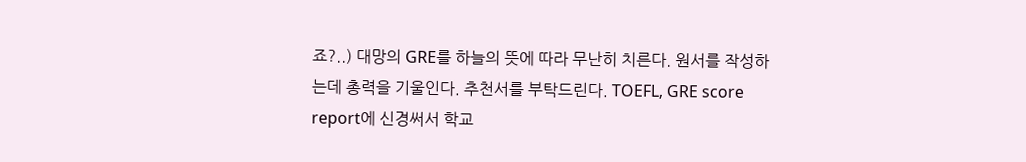죠?..) 대망의 GRE를 하늘의 뜻에 따라 무난히 치른다. 원서를 작성하는데 총력을 기울인다. 추천서를 부탁드린다. TOEFL, GRE score report에 신경써서 학교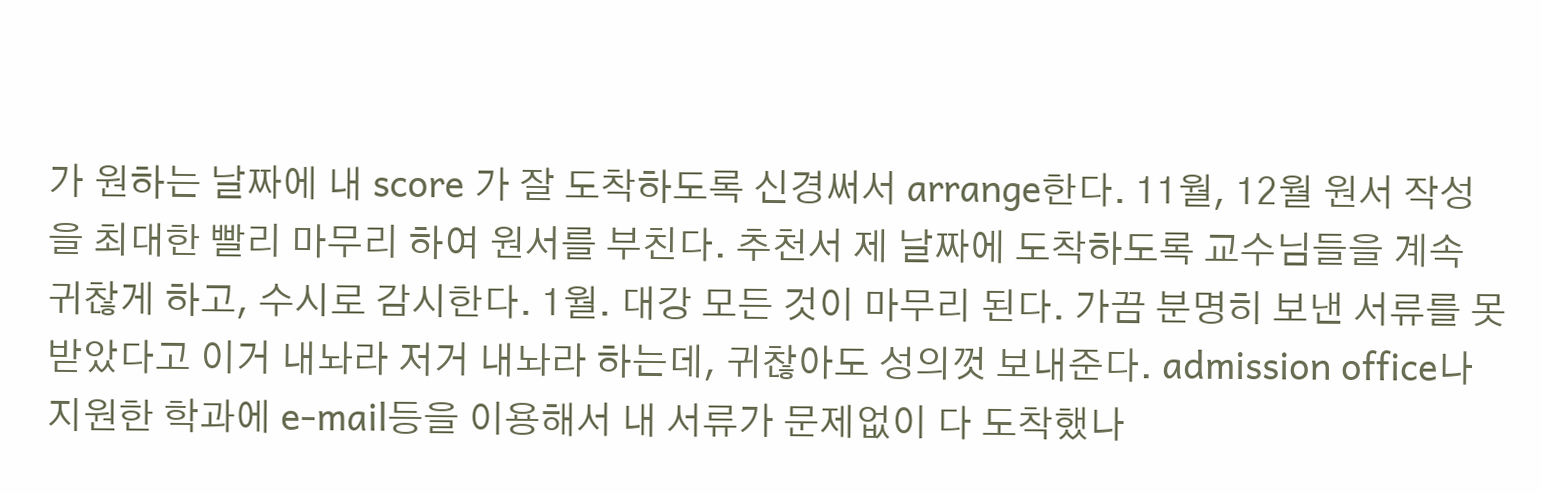가 원하는 날짜에 내 score 가 잘 도착하도록 신경써서 arrange한다. 11월, 12월 원서 작성을 최대한 빨리 마무리 하여 원서를 부친다. 추천서 제 날짜에 도착하도록 교수님들을 계속 귀찮게 하고, 수시로 감시한다. 1월. 대강 모든 것이 마무리 된다. 가끔 분명히 보낸 서류를 못 받았다고 이거 내놔라 저거 내놔라 하는데, 귀찮아도 성의껏 보내준다. admission office나 지원한 학과에 e-mail등을 이용해서 내 서류가 문제없이 다 도착했나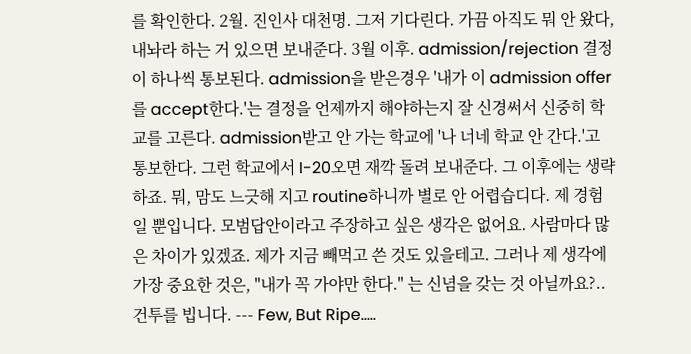를 확인한다. 2월. 진인사 대천명. 그저 기다린다. 가끔 아직도 뭐 안 왔다, 내놔라 하는 거 있으면 보내준다. 3월 이후. admission/rejection 결정이 하나씩 통보된다. admission을 받은경우 '내가 이 admission offer를 accept한다.'는 결정을 언제까지 해야하는지 잘 신경써서 신중히 학교를 고른다. admission받고 안 가는 학교에 '나 너네 학교 안 간다.'고 통보한다. 그런 학교에서 I-20오면 재깍 돌려 보내준다. 그 이후에는 생략하죠. 뭐, 맘도 느긋해 지고 routine하니까 별로 안 어렵습디다. 제 경험일 뿐입니다. 모범답안이라고 주장하고 싶은 생각은 없어요. 사람마다 많은 차이가 있겠죠. 제가 지금 빼먹고 쓴 것도 있을테고. 그러나 제 생각에 가장 중요한 것은, "내가 꼭 가야만 한다." 는 신념을 갖는 것 아닐까요?.. 건투를 빕니다. --- Few, But Ripe.....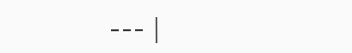--- |